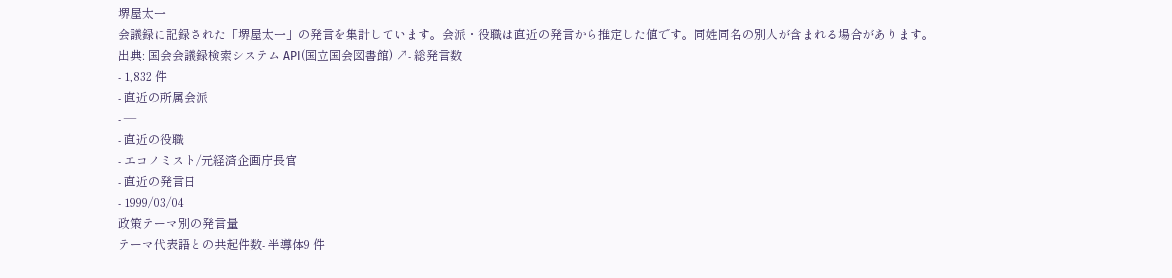堺屋太一
会議録に記録された「堺屋太一」の発言を集計しています。会派・役職は直近の発言から推定した値です。同姓同名の別人が含まれる場合があります。
出典: 国会会議録検索システム API(国立国会図書館) ↗- 総発言数
- 1,832 件
- 直近の所属会派
- —
- 直近の役職
- エコノミスト/元経済企画庁長官
- 直近の発言日
- 1999/03/04
政策テーマ別の発言量
テーマ代表語との共起件数- 半導体9 件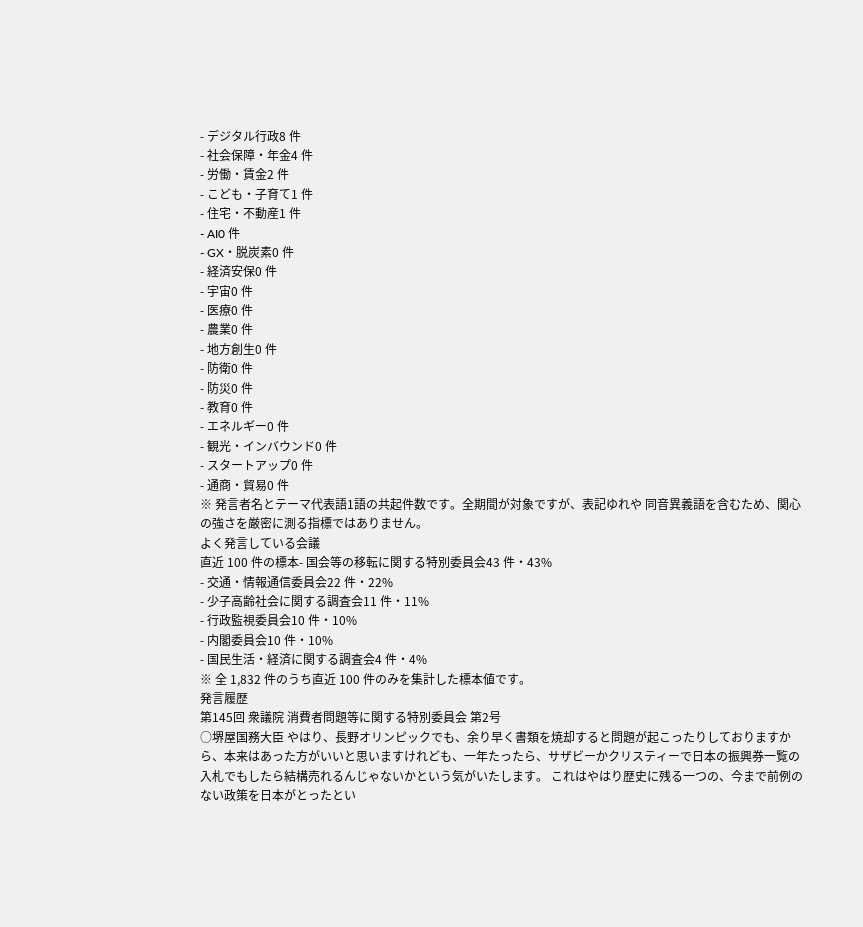- デジタル行政8 件
- 社会保障・年金4 件
- 労働・賃金2 件
- こども・子育て1 件
- 住宅・不動産1 件
- AI0 件
- GX・脱炭素0 件
- 経済安保0 件
- 宇宙0 件
- 医療0 件
- 農業0 件
- 地方創生0 件
- 防衛0 件
- 防災0 件
- 教育0 件
- エネルギー0 件
- 観光・インバウンド0 件
- スタートアップ0 件
- 通商・貿易0 件
※ 発言者名とテーマ代表語1語の共起件数です。全期間が対象ですが、表記ゆれや 同音異義語を含むため、関心の強さを厳密に測る指標ではありません。
よく発言している会議
直近 100 件の標本- 国会等の移転に関する特別委員会43 件・43%
- 交通・情報通信委員会22 件・22%
- 少子高齢社会に関する調査会11 件・11%
- 行政監視委員会10 件・10%
- 内閣委員会10 件・10%
- 国民生活・経済に関する調査会4 件・4%
※ 全 1,832 件のうち直近 100 件のみを集計した標本値です。
発言履歴
第145回 衆議院 消費者問題等に関する特別委員会 第2号
○堺屋国務大臣 やはり、長野オリンピックでも、余り早く書類を焼却すると問題が起こったりしておりますから、本来はあった方がいいと思いますけれども、一年たったら、サザビーかクリスティーで日本の振興券一覧の入札でもしたら結構売れるんじゃないかという気がいたします。 これはやはり歴史に残る一つの、今まで前例のない政策を日本がとったとい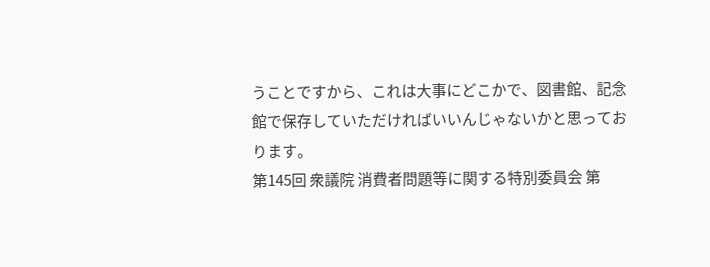うことですから、これは大事にどこかで、図書館、記念館で保存していただければいいんじゃないかと思っております。
第145回 衆議院 消費者問題等に関する特別委員会 第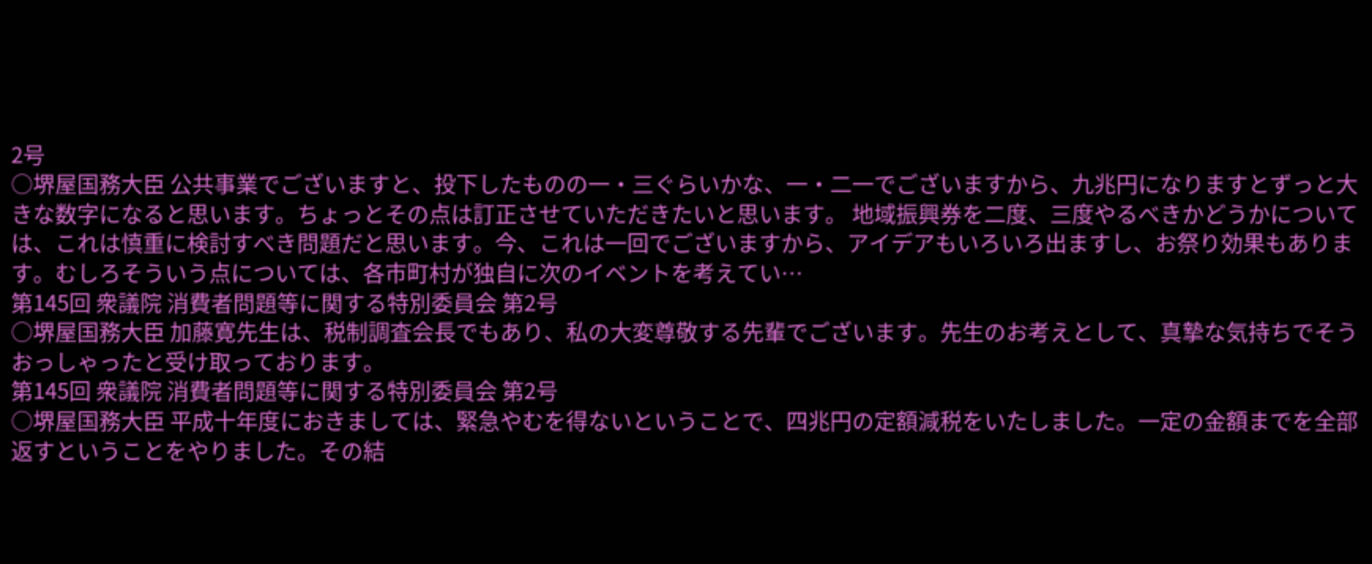2号
○堺屋国務大臣 公共事業でございますと、投下したものの一・三ぐらいかな、一・二一でございますから、九兆円になりますとずっと大きな数字になると思います。ちょっとその点は訂正させていただきたいと思います。 地域振興券を二度、三度やるべきかどうかについては、これは慎重に検討すべき問題だと思います。今、これは一回でございますから、アイデアもいろいろ出ますし、お祭り効果もあります。むしろそういう点については、各市町村が独自に次のイベントを考えてい…
第145回 衆議院 消費者問題等に関する特別委員会 第2号
○堺屋国務大臣 加藤寛先生は、税制調査会長でもあり、私の大変尊敬する先輩でございます。先生のお考えとして、真摯な気持ちでそうおっしゃったと受け取っております。
第145回 衆議院 消費者問題等に関する特別委員会 第2号
○堺屋国務大臣 平成十年度におきましては、緊急やむを得ないということで、四兆円の定額減税をいたしました。一定の金額までを全部返すということをやりました。その結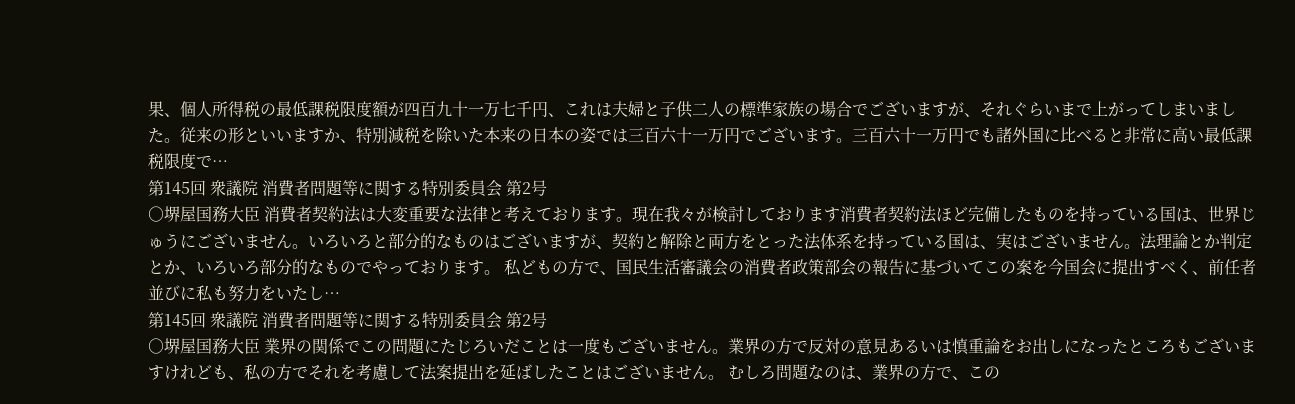果、個人所得税の最低課税限度額が四百九十一万七千円、これは夫婦と子供二人の標準家族の場合でございますが、それぐらいまで上がってしまいました。従来の形といいますか、特別減税を除いた本来の日本の姿では三百六十一万円でございます。三百六十一万円でも諸外国に比べると非常に高い最低課税限度で…
第145回 衆議院 消費者問題等に関する特別委員会 第2号
○堺屋国務大臣 消費者契約法は大変重要な法律と考えております。現在我々が検討しております消費者契約法ほど完備したものを持っている国は、世界じゅうにございません。いろいろと部分的なものはございますが、契約と解除と両方をとった法体系を持っている国は、実はございません。法理論とか判定とか、いろいろ部分的なものでやっております。 私どもの方で、国民生活審議会の消費者政策部会の報告に基づいてこの案を今国会に提出すべく、前任者並びに私も努力をいたし…
第145回 衆議院 消費者問題等に関する特別委員会 第2号
○堺屋国務大臣 業界の関係でこの問題にたじろいだことは一度もございません。業界の方で反対の意見あるいは慎重論をお出しになったところもございますけれども、私の方でそれを考慮して法案提出を延ばしたことはございません。 むしろ問題なのは、業界の方で、この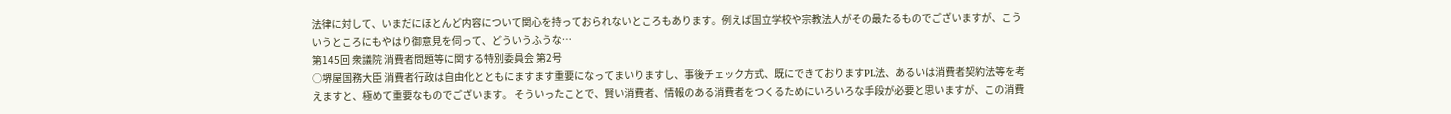法律に対して、いまだにほとんど内容について関心を持っておられないところもあります。例えば国立学校や宗教法人がその最たるものでございますが、こういうところにもやはり御意見を伺って、どういうふうな…
第145回 衆議院 消費者問題等に関する特別委員会 第2号
○堺屋国務大臣 消費者行政は自由化とともにますます重要になってまいりますし、事後チェック方式、既にできておりますPL法、あるいは消費者契約法等を考えますと、極めて重要なものでございます。 そういったことで、賢い消費者、情報のある消費者をつくるためにいろいろな手段が必要と思いますが、この消費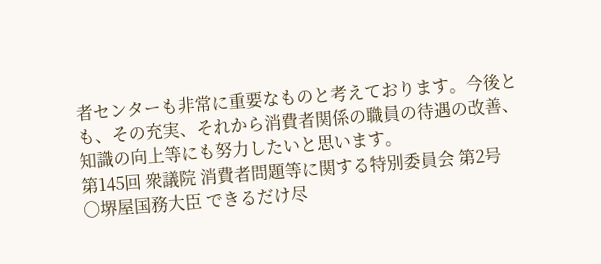者センターも非常に重要なものと考えております。今後とも、その充実、それから消費者関係の職員の待遇の改善、知識の向上等にも努力したいと思います。
第145回 衆議院 消費者問題等に関する特別委員会 第2号
○堺屋国務大臣 できるだけ尽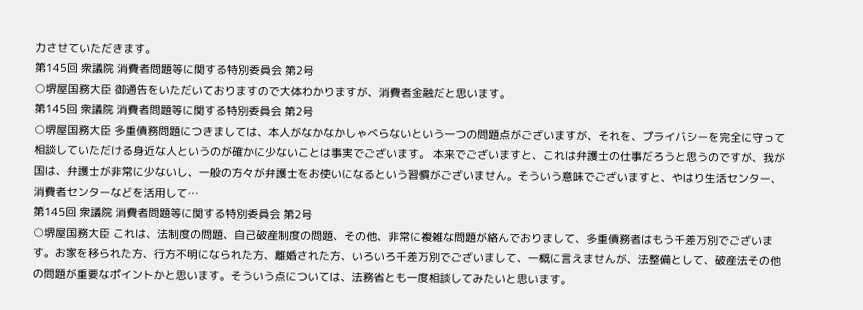力させていただきます。
第145回 衆議院 消費者問題等に関する特別委員会 第2号
○堺屋国務大臣 御通告をいただいておりますので大体わかりますが、消費者金融だと思います。
第145回 衆議院 消費者問題等に関する特別委員会 第2号
○堺屋国務大臣 多重債務問題につきましては、本人がなかなかしゃべらないという一つの問題点がございますが、それを、プライバシーを完全に守って相談していただける身近な人というのが確かに少ないことは事実でございます。 本来でございますと、これは弁護士の仕事だろうと思うのですが、我が国は、弁護士が非常に少ないし、一般の方々が弁護士をお使いになるという習慣がございません。そういう意味でございますと、やはり生活センター、消費者センターなどを活用して…
第145回 衆議院 消費者問題等に関する特別委員会 第2号
○堺屋国務大臣 これは、法制度の問題、自己破産制度の問題、その他、非常に複雑な問題が絡んでおりまして、多重債務者はもう千差万別でございます。お家を移られた方、行方不明になられた方、離婚された方、いろいろ千差万別でございまして、一概に言えませんが、法整備として、破産法その他の問題が重要なポイントかと思います。そういう点については、法務省とも一度相談してみたいと思います。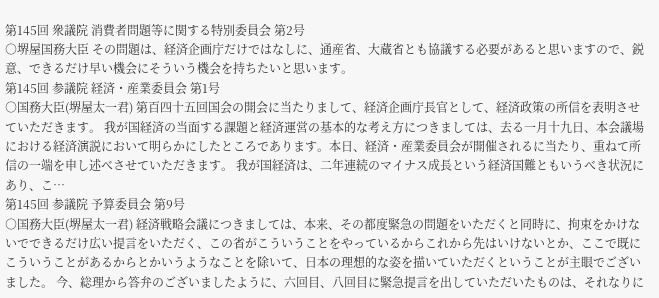第145回 衆議院 消費者問題等に関する特別委員会 第2号
○堺屋国務大臣 その問題は、経済企画庁だけではなしに、通産省、大蔵省とも協議する必要があると思いますので、鋭意、できるだけ早い機会にそういう機会を持ちたいと思います。
第145回 参議院 経済・産業委員会 第1号
○国務大臣(堺屋太一君) 第百四十五回国会の開会に当たりまして、経済企画庁長官として、経済政策の所信を表明させていただきます。 我が国経済の当面する課題と経済運営の基本的な考え方につきましては、去る一月十九日、本会議場における経済演説において明らかにしたところであります。本日、経済・産業委員会が開催されるに当たり、重ねて所信の一端を申し述べさせていただきます。 我が国経済は、二年連続のマイナス成長という経済国難ともいうべき状況にあり、こ…
第145回 参議院 予算委員会 第9号
○国務大臣(堺屋太一君) 経済戦略会議につきましては、本来、その都度緊急の問題をいただくと同時に、拘束をかけないでできるだけ広い提言をいただく、この省がこういうことをやっているからこれから先はいけないとか、ここで既にこういうことがあるからとかいうようなことを除いて、日本の理想的な姿を描いていただくということが主眼でございました。 今、総理から答弁のございましたように、六回目、八回目に緊急提言を出していただいたものは、それなりに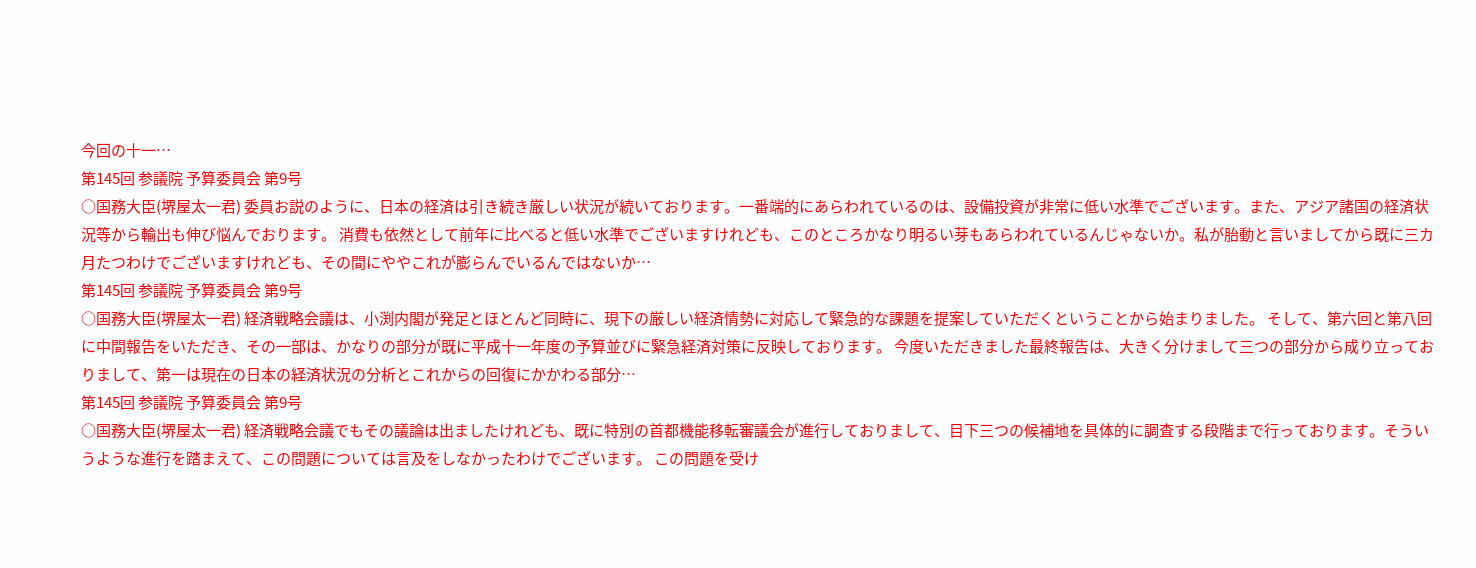今回の十一…
第145回 参議院 予算委員会 第9号
○国務大臣(堺屋太一君) 委員お説のように、日本の経済は引き続き厳しい状況が続いております。一番端的にあらわれているのは、設備投資が非常に低い水準でございます。また、アジア諸国の経済状況等から輸出も伸び悩んでおります。 消費も依然として前年に比べると低い水準でございますけれども、このところかなり明るい芽もあらわれているんじゃないか。私が胎動と言いましてから既に三カ月たつわけでございますけれども、その間にややこれが膨らんでいるんではないか…
第145回 参議院 予算委員会 第9号
○国務大臣(堺屋太一君) 経済戦略会議は、小渕内閣が発足とほとんど同時に、現下の厳しい経済情勢に対応して緊急的な課題を提案していただくということから始まりました。 そして、第六回と第八回に中間報告をいただき、その一部は、かなりの部分が既に平成十一年度の予算並びに緊急経済対策に反映しております。 今度いただきました最終報告は、大きく分けまして三つの部分から成り立っておりまして、第一は現在の日本の経済状況の分析とこれからの回復にかかわる部分…
第145回 参議院 予算委員会 第9号
○国務大臣(堺屋太一君) 経済戦略会議でもその議論は出ましたけれども、既に特別の首都機能移転審議会が進行しておりまして、目下三つの候補地を具体的に調査する段階まで行っております。そういうような進行を踏まえて、この問題については言及をしなかったわけでございます。 この問題を受け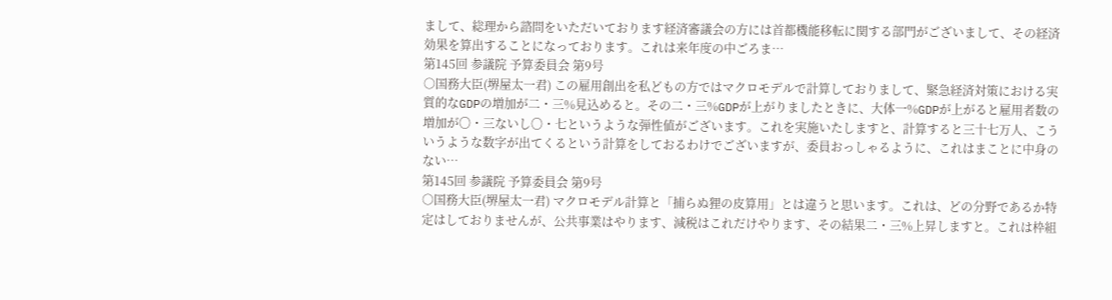まして、総理から諮問をいただいております経済審議会の方には首都機能移転に関する部門がございまして、その経済効果を算出することになっております。これは来年度の中ごろま…
第145回 参議院 予算委員会 第9号
○国務大臣(堺屋太一君) この雇用創出を私どもの方ではマクロモデルで計算しておりまして、緊急経済対策における実質的なGDPの増加が二・三%見込めると。その二・三%GDPが上がりましたときに、大体一%GDPが上がると雇用者数の増加が〇・三ないし〇・七というような弾性値がございます。これを実施いたしますと、計算すると三十七万人、こういうような数字が出てくるという計算をしておるわけでございますが、委員おっしゃるように、これはまことに中身のない…
第145回 参議院 予算委員会 第9号
○国務大臣(堺屋太一君) マクロモデル計算と「捕らぬ狸の皮算用」とは違うと思います。これは、どの分野であるか特定はしておりませんが、公共事業はやります、減税はこれだけやります、その結果二・三%上昇しますと。これは枠組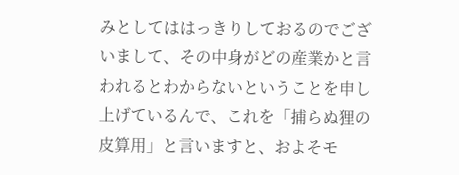みとしてははっきりしておるのでございまして、その中身がどの産業かと言われるとわからないということを申し上げているんで、これを「捕らぬ狸の皮算用」と言いますと、およそモ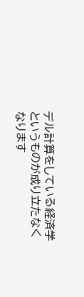デル計算をしている経済学というものが成り立たなくなります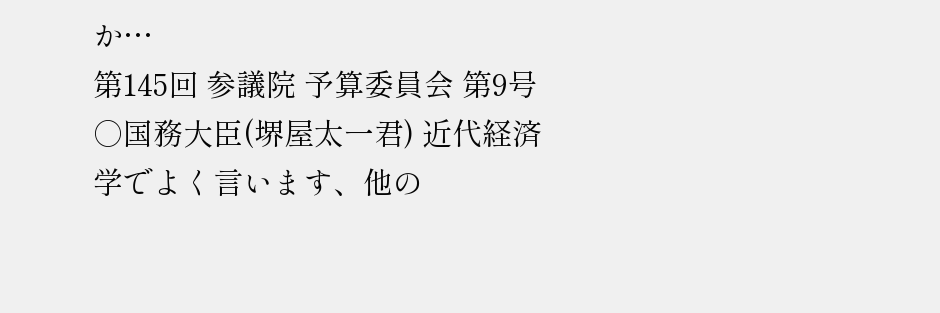か…
第145回 参議院 予算委員会 第9号
○国務大臣(堺屋太一君) 近代経済学でよく言います、他の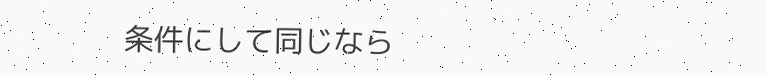条件にして同じなら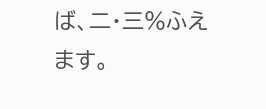ば、二・三%ふえます。